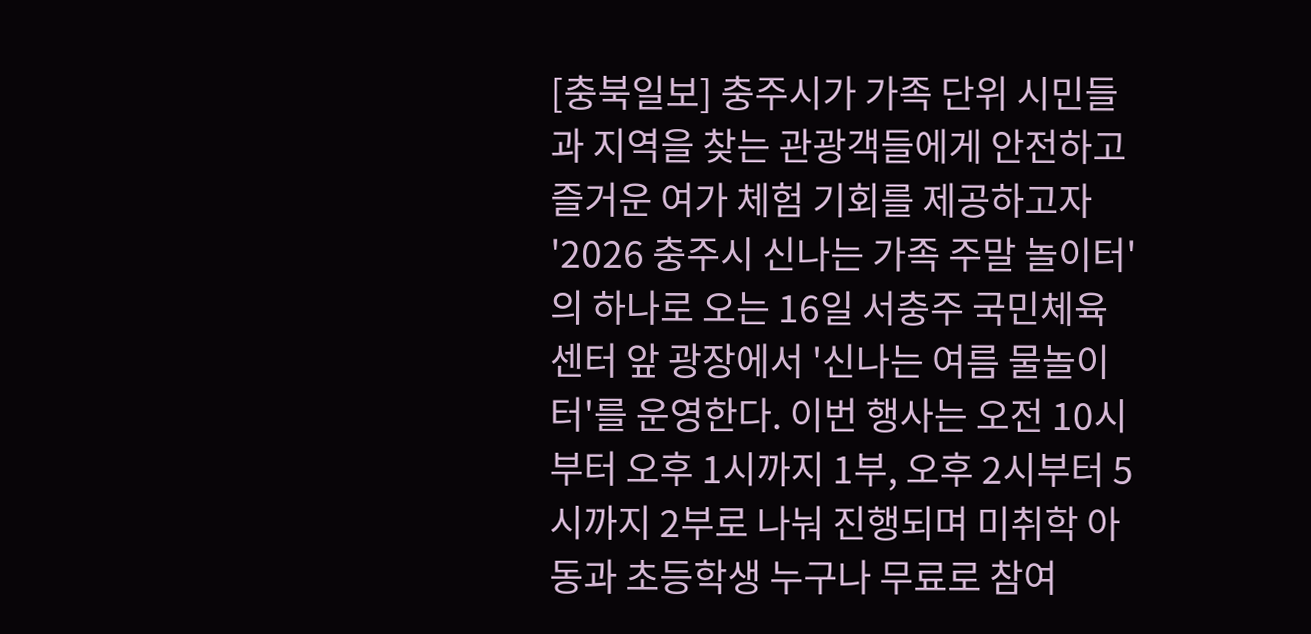[충북일보] 충주시가 가족 단위 시민들과 지역을 찾는 관광객들에게 안전하고 즐거운 여가 체험 기회를 제공하고자 '2026 충주시 신나는 가족 주말 놀이터'의 하나로 오는 16일 서충주 국민체육센터 앞 광장에서 '신나는 여름 물놀이터'를 운영한다. 이번 행사는 오전 10시부터 오후 1시까지 1부, 오후 2시부터 5시까지 2부로 나눠 진행되며 미취학 아동과 초등학생 누구나 무료로 참여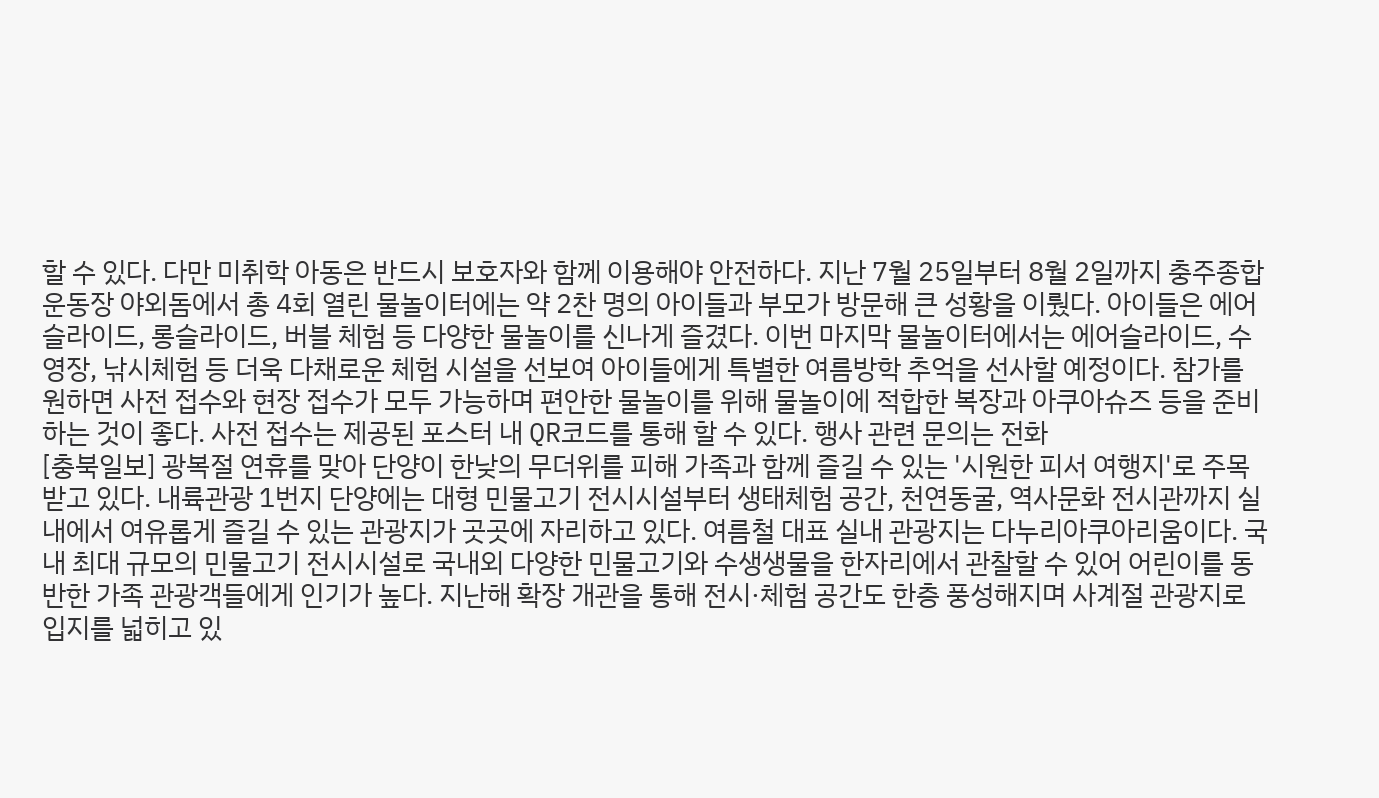할 수 있다. 다만 미취학 아동은 반드시 보호자와 함께 이용해야 안전하다. 지난 7월 25일부터 8월 2일까지 충주종합운동장 야외돔에서 총 4회 열린 물놀이터에는 약 2찬 명의 아이들과 부모가 방문해 큰 성황을 이뤘다. 아이들은 에어슬라이드, 롱슬라이드, 버블 체험 등 다양한 물놀이를 신나게 즐겼다. 이번 마지막 물놀이터에서는 에어슬라이드, 수영장, 낚시체험 등 더욱 다채로운 체험 시설을 선보여 아이들에게 특별한 여름방학 추억을 선사할 예정이다. 참가를 원하면 사전 접수와 현장 접수가 모두 가능하며 편안한 물놀이를 위해 물놀이에 적합한 복장과 아쿠아슈즈 등을 준비하는 것이 좋다. 사전 접수는 제공된 포스터 내 QR코드를 통해 할 수 있다. 행사 관련 문의는 전화
[충북일보] 광복절 연휴를 맞아 단양이 한낮의 무더위를 피해 가족과 함께 즐길 수 있는 '시원한 피서 여행지'로 주목받고 있다. 내륙관광 1번지 단양에는 대형 민물고기 전시시설부터 생태체험 공간, 천연동굴, 역사문화 전시관까지 실내에서 여유롭게 즐길 수 있는 관광지가 곳곳에 자리하고 있다. 여름철 대표 실내 관광지는 다누리아쿠아리움이다. 국내 최대 규모의 민물고기 전시시설로 국내외 다양한 민물고기와 수생생물을 한자리에서 관찰할 수 있어 어린이를 동반한 가족 관광객들에게 인기가 높다. 지난해 확장 개관을 통해 전시·체험 공간도 한층 풍성해지며 사계절 관광지로 입지를 넓히고 있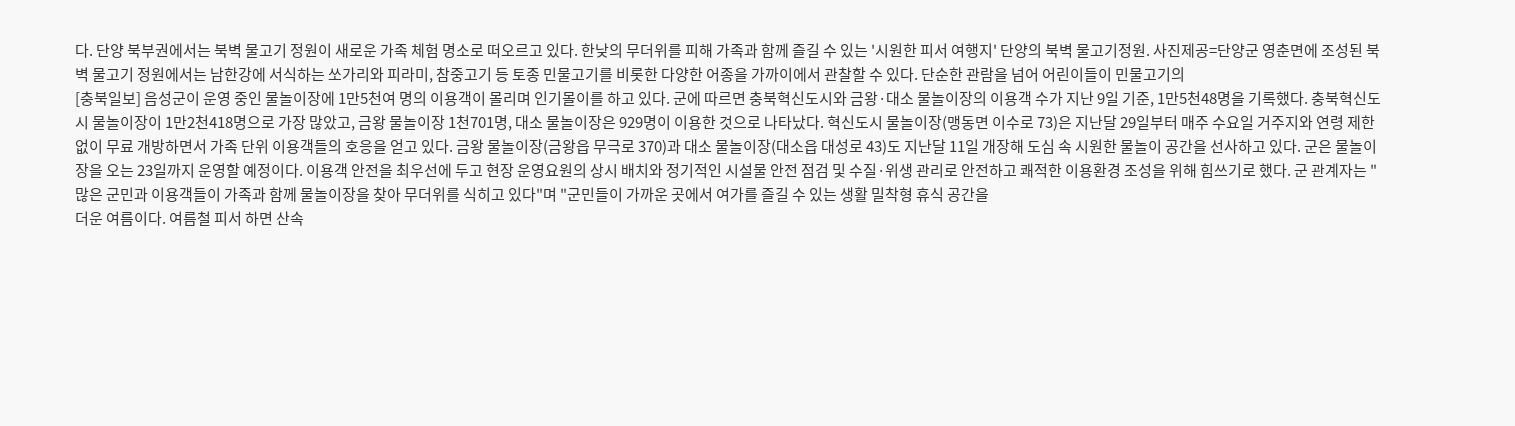다. 단양 북부권에서는 북벽 물고기 정원이 새로운 가족 체험 명소로 떠오르고 있다. 한낮의 무더위를 피해 가족과 함께 즐길 수 있는 '시원한 피서 여행지' 단양의 북벽 물고기정원. 사진제공=단양군 영춘면에 조성된 북벽 물고기 정원에서는 남한강에 서식하는 쏘가리와 피라미, 참중고기 등 토종 민물고기를 비롯한 다양한 어종을 가까이에서 관찰할 수 있다. 단순한 관람을 넘어 어린이들이 민물고기의
[충북일보] 음성군이 운영 중인 물놀이장에 1만5천여 명의 이용객이 몰리며 인기몰이를 하고 있다. 군에 따르면 충북혁신도시와 금왕·대소 물놀이장의 이용객 수가 지난 9일 기준, 1만5천48명을 기록했다. 충북혁신도시 물놀이장이 1만2천418명으로 가장 많았고, 금왕 물놀이장 1천701명, 대소 물놀이장은 929명이 이용한 것으로 나타났다. 혁신도시 물놀이장(맹동면 이수로 73)은 지난달 29일부터 매주 수요일 거주지와 연령 제한 없이 무료 개방하면서 가족 단위 이용객들의 호응을 얻고 있다. 금왕 물놀이장(금왕읍 무극로 370)과 대소 물놀이장(대소읍 대성로 43)도 지난달 11일 개장해 도심 속 시원한 물놀이 공간을 선사하고 있다. 군은 물놀이장을 오는 23일까지 운영할 예정이다. 이용객 안전을 최우선에 두고 현장 운영요원의 상시 배치와 정기적인 시설물 안전 점검 및 수질·위생 관리로 안전하고 쾌적한 이용환경 조성을 위해 힘쓰기로 했다. 군 관계자는 "많은 군민과 이용객들이 가족과 함께 물놀이장을 찾아 무더위를 식히고 있다"며 "군민들이 가까운 곳에서 여가를 즐길 수 있는 생활 밀착형 휴식 공간을
더운 여름이다. 여름철 피서 하면 산속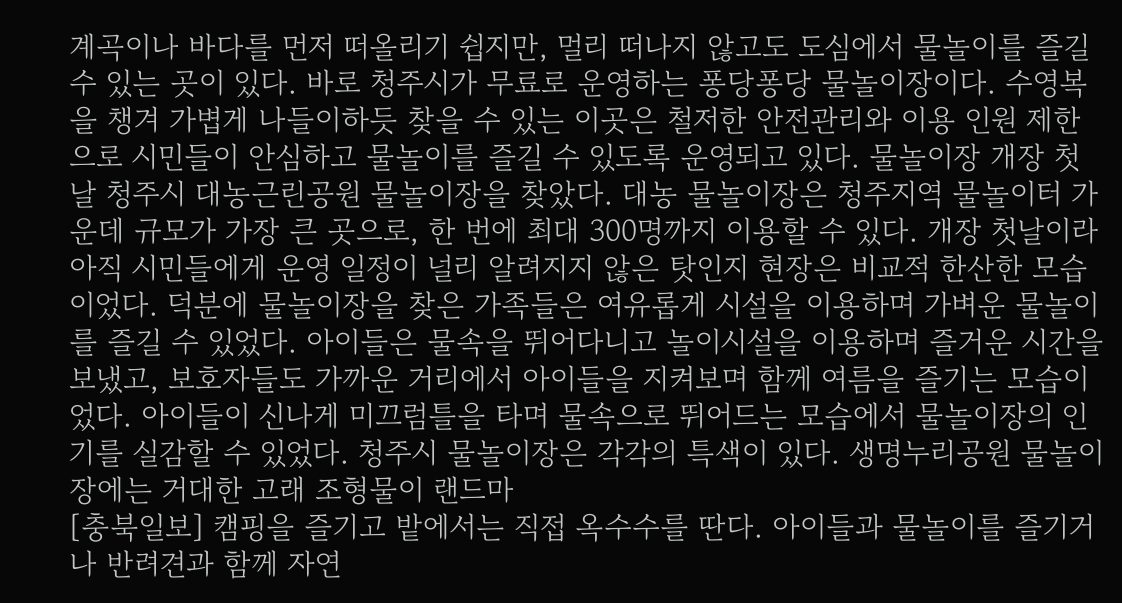계곡이나 바다를 먼저 떠올리기 쉽지만, 멀리 떠나지 않고도 도심에서 물놀이를 즐길 수 있는 곳이 있다. 바로 청주시가 무료로 운영하는 퐁당퐁당 물놀이장이다. 수영복을 챙겨 가볍게 나들이하듯 찾을 수 있는 이곳은 철저한 안전관리와 이용 인원 제한으로 시민들이 안심하고 물놀이를 즐길 수 있도록 운영되고 있다. 물놀이장 개장 첫날 청주시 대농근린공원 물놀이장을 찾았다. 대농 물놀이장은 청주지역 물놀이터 가운데 규모가 가장 큰 곳으로, 한 번에 최대 300명까지 이용할 수 있다. 개장 첫날이라 아직 시민들에게 운영 일정이 널리 알려지지 않은 탓인지 현장은 비교적 한산한 모습이었다. 덕분에 물놀이장을 찾은 가족들은 여유롭게 시설을 이용하며 가벼운 물놀이를 즐길 수 있었다. 아이들은 물속을 뛰어다니고 놀이시설을 이용하며 즐거운 시간을 보냈고, 보호자들도 가까운 거리에서 아이들을 지켜보며 함께 여름을 즐기는 모습이었다. 아이들이 신나게 미끄럼틀을 타며 물속으로 뛰어드는 모습에서 물놀이장의 인기를 실감할 수 있었다. 청주시 물놀이장은 각각의 특색이 있다. 생명누리공원 물놀이장에는 거대한 고래 조형물이 랜드마
[충북일보] 캠핑을 즐기고 밭에서는 직접 옥수수를 딴다. 아이들과 물놀이를 즐기거나 반려견과 함께 자연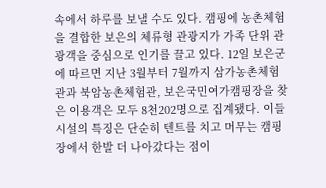속에서 하루를 보낼 수도 있다. 캠핑에 농촌체험을 결합한 보은의 체류형 관광지가 가족 단위 관광객을 중심으로 인기를 끌고 있다. 12일 보은군에 따르면 지난 3월부터 7월까지 삼가농촌체험관과 북암농촌체험관, 보은국민여가캠핑장을 찾은 이용객은 모두 8천202명으로 집계됐다. 이들 시설의 특징은 단순히 텐트를 치고 머무는 캠핑장에서 한발 더 나아갔다는 점이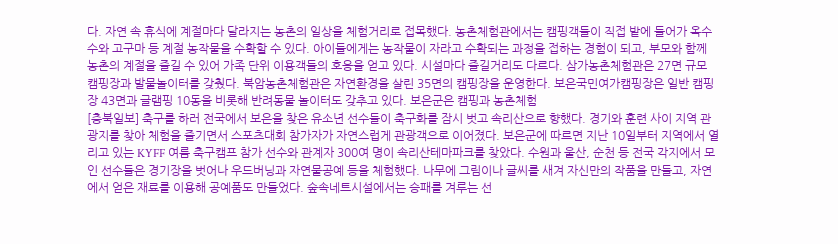다. 자연 속 휴식에 계절마다 달라지는 농촌의 일상을 체험거리로 접목했다. 농촌체험관에서는 캠핑객들이 직접 밭에 들어가 옥수수와 고구마 등 계절 농작물을 수확할 수 있다. 아이들에게는 농작물이 자라고 수확되는 과정을 접하는 경험이 되고, 부모와 함께 농촌의 계절을 즐길 수 있어 가족 단위 이용객들의 호응을 얻고 있다. 시설마다 즐길거리도 다르다. 삼가농촌체험관은 27면 규모 캠핑장과 발물놀이터를 갖췄다. 북암농촌체험관은 자연환경을 살린 35면의 캠핑장을 운영한다. 보은국민여가캠핑장은 일반 캠핑장 43면과 글램핑 10동을 비롯해 반려동물 놀이터도 갖추고 있다. 보은군은 캠핑과 농촌체험
[충북일보] 축구를 하러 전국에서 보은을 찾은 유소년 선수들이 축구화를 잠시 벗고 속리산으로 향했다. 경기와 훈련 사이 지역 관광지를 찾아 체험을 즐기면서 스포츠대회 참가자가 자연스럽게 관광객으로 이어졌다. 보은군에 따르면 지난 10일부터 지역에서 열리고 있는 KYFF 여름 축구캠프 참가 선수와 관계자 300여 명이 속리산테마파크를 찾았다. 수원과 울산, 순천 등 전국 각지에서 모인 선수들은 경기장을 벗어나 우드버닝과 자연물공예 등을 체험했다. 나무에 그림이나 글씨를 새겨 자신만의 작품을 만들고, 자연에서 얻은 재료를 이용해 공예품도 만들었다. 숲속네트시설에서는 승패를 겨루는 선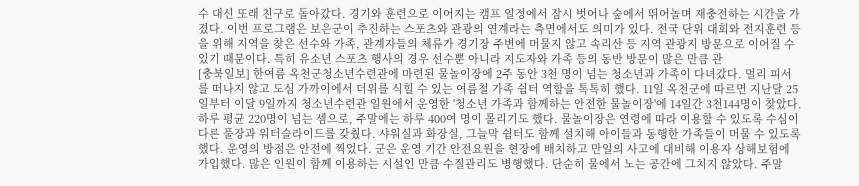수 대신 또래 친구로 돌아갔다. 경기와 훈련으로 이어지는 캠프 일정에서 잠시 벗어나 숲에서 뛰어놀며 재충전하는 시간을 가졌다. 이번 프로그램은 보은군이 추진하는 스포츠와 관광의 연계라는 측면에서도 의미가 있다. 전국 단위 대회와 전지훈련 등을 위해 지역을 찾은 선수와 가족, 관계자들의 체류가 경기장 주변에 머물지 않고 속리산 등 지역 관광지 방문으로 이어질 수 있기 때문이다. 특히 유소년 스포츠 행사의 경우 선수뿐 아니라 지도자와 가족 등의 동반 방문이 많은 만큼 관
[충북일보] 한여름 옥천군청소년수련관에 마련된 물놀이장에 2주 동안 3천 명이 넘는 청소년과 가족이 다녀갔다. 멀리 피서를 떠나지 않고 도심 가까이에서 더위를 식힐 수 있는 여름철 가족 쉼터 역할을 톡톡히 했다. 11일 옥천군에 따르면 지난달 25일부터 이달 9일까지 청소년수련관 일원에서 운영한 '청소년 가족과 함께하는 안전한 물놀이장'에 14일간 3천144명이 찾았다. 하루 평균 220명이 넘는 셈으로, 주말에는 하루 400여 명이 몰리기도 했다. 물놀이장은 연령에 따라 이용할 수 있도록 수심이 다른 풀장과 워터슬라이드를 갖췄다. 샤워실과 화장실, 그늘막 쉼터도 함께 설치해 아이들과 동행한 가족들이 머물 수 있도록 했다. 운영의 방점은 안전에 찍었다. 군은 운영 기간 안전요원을 현장에 배치하고 만일의 사고에 대비해 이용자 상해보험에 가입했다. 많은 인원이 함께 이용하는 시설인 만큼 수질관리도 병행했다. 단순히 물에서 노는 공간에 그치지 않았다. 주말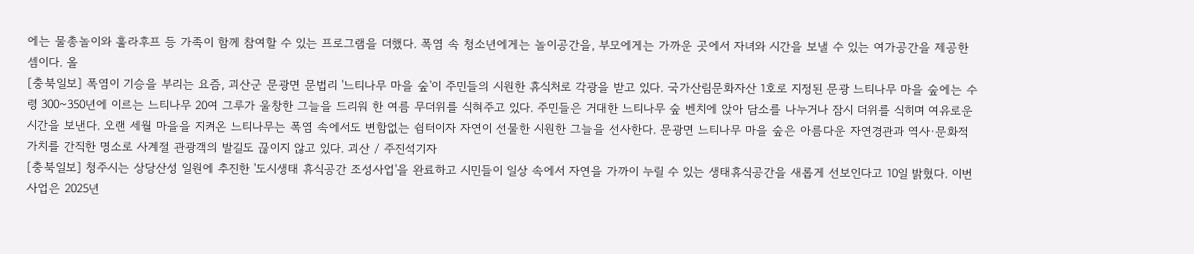에는 물총놀이와 훌라후프 등 가족이 함께 참여할 수 있는 프로그램을 더했다. 폭염 속 청소년에게는 놀이공간을, 부모에게는 가까운 곳에서 자녀와 시간을 보낼 수 있는 여가공간을 제공한 셈이다. 올
[충북일보] 폭염이 기승을 부리는 요즘, 괴산군 문광면 문법리 '느티나무 마을 숲'이 주민들의 시원한 휴식처로 각광을 받고 있다. 국가산림문화자산 1호로 지정된 문광 느티나무 마을 숲에는 수령 300~350년에 이르는 느티나무 20여 그루가 울창한 그늘을 드리워 한 여름 무더위를 식혀주고 있다. 주민들은 거대한 느티나무 숲 벤치에 앉아 담소를 나누거나 잠시 더위를 식히며 여유로운 시간을 보낸다. 오랜 세월 마을을 지켜온 느티나무는 폭염 속에서도 변함없는 쉼터이자 자연이 선물한 시원한 그늘을 선사한다. 문광면 느티나무 마을 숲은 아름다운 자연경관과 역사·문화적 가치를 간직한 명소로 사계절 관광객의 발길도 끊이지 않고 있다. 괴산 / 주진석기자
[충북일보] 청주시는 상당산성 일원에 추진한 '도시생태 휴식공간 조성사업'을 완료하고 시민들이 일상 속에서 자연을 가까이 누릴 수 있는 생태휴식공간을 새롭게 선보인다고 10일 밝혔다. 이번 사업은 2025년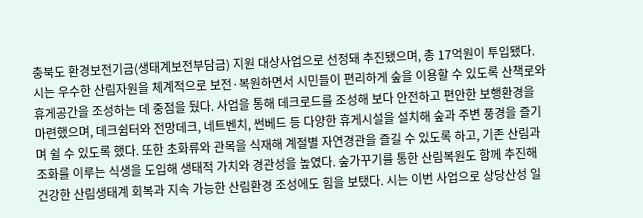충북도 환경보전기금(생태계보전부담금) 지원 대상사업으로 선정돼 추진됐으며, 총 17억원이 투입됐다. 시는 우수한 산림자원을 체계적으로 보전·복원하면서 시민들이 편리하게 숲을 이용할 수 있도록 산책로와 휴게공간을 조성하는 데 중점을 뒀다. 사업을 통해 데크로드를 조성해 보다 안전하고 편안한 보행환경을 마련했으며, 데크쉼터와 전망데크, 네트벤치, 썬베드 등 다양한 휴게시설을 설치해 숲과 주변 풍경을 즐기며 쉴 수 있도록 했다. 또한 초화류와 관목을 식재해 계절별 자연경관을 즐길 수 있도록 하고, 기존 산림과 조화를 이루는 식생을 도입해 생태적 가치와 경관성을 높였다. 숲가꾸기를 통한 산림복원도 함께 추진해 건강한 산림생태계 회복과 지속 가능한 산림환경 조성에도 힘을 보탰다. 시는 이번 사업으로 상당산성 일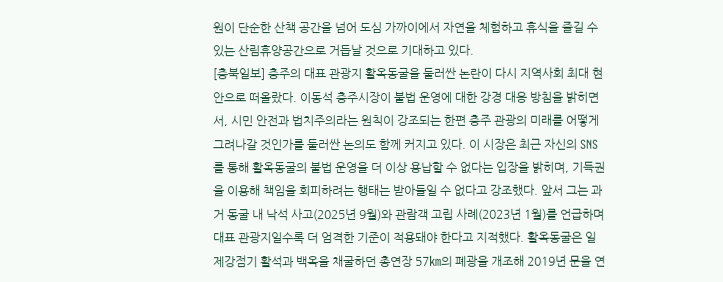원이 단순한 산책 공간을 넘어 도심 가까이에서 자연을 체험하고 휴식을 즐길 수 있는 산림휴양공간으로 거듭날 것으로 기대하고 있다.
[충북일보] 충주의 대표 관광지 활옥동굴을 둘러싼 논란이 다시 지역사회 최대 현안으로 떠올랐다. 이동석 충주시장이 불법 운영에 대한 강경 대응 방침을 밝히면서, 시민 안전과 법치주의라는 원칙이 강조되는 한편 충주 관광의 미래를 어떻게 그려나갈 것인가를 둘러싼 논의도 함께 커지고 있다. 이 시장은 최근 자신의 SNS를 통해 활옥동굴의 불법 운영을 더 이상 용납할 수 없다는 입장을 밝히며, 기득권을 이용해 책임을 회피하려는 행태는 받아들일 수 없다고 강조했다. 앞서 그는 과거 동굴 내 낙석 사고(2025년 9월)와 관람객 고립 사례(2023년 1월)를 언급하며 대표 관광지일수록 더 엄격한 기준이 적용돼야 한다고 지적했다. 활옥동굴은 일제강점기 활석과 백옥을 채굴하던 총연장 57㎞의 폐광을 개조해 2019년 문을 연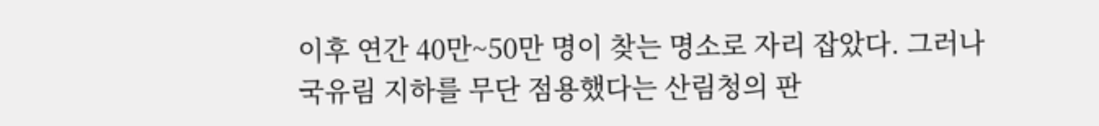이후 연간 40만~50만 명이 찾는 명소로 자리 잡았다. 그러나 국유림 지하를 무단 점용했다는 산림청의 판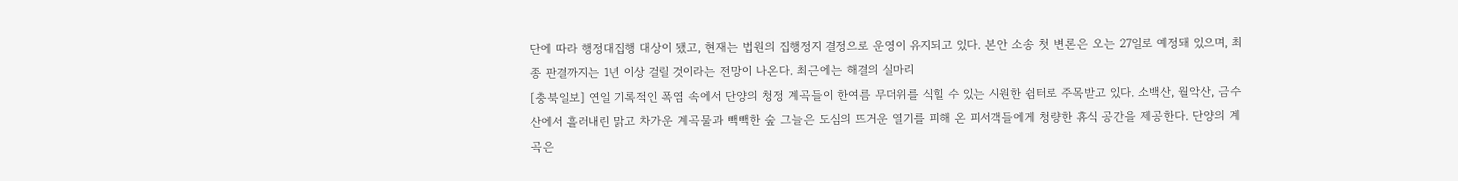단에 따라 행정대집행 대상이 됐고, 현재는 법원의 집행정지 결정으로 운영이 유지되고 있다. 본안 소송 첫 변론은 오는 27일로 예정돼 있으며, 최종 판결까지는 1년 이상 걸릴 것이라는 전망이 나온다. 최근에는 해결의 실마리
[충북일보] 연일 기록적인 폭염 속에서 단양의 청정 계곡들이 한여름 무더위를 식힐 수 있는 시원한 쉼터로 주목받고 있다. 소백산, 월악산, 금수산에서 흘러내린 맑고 차가운 계곡물과 빽빽한 숲 그늘은 도심의 뜨거운 열기를 피해 온 피서객들에게 청량한 휴식 공간을 제공한다. 단양의 계곡은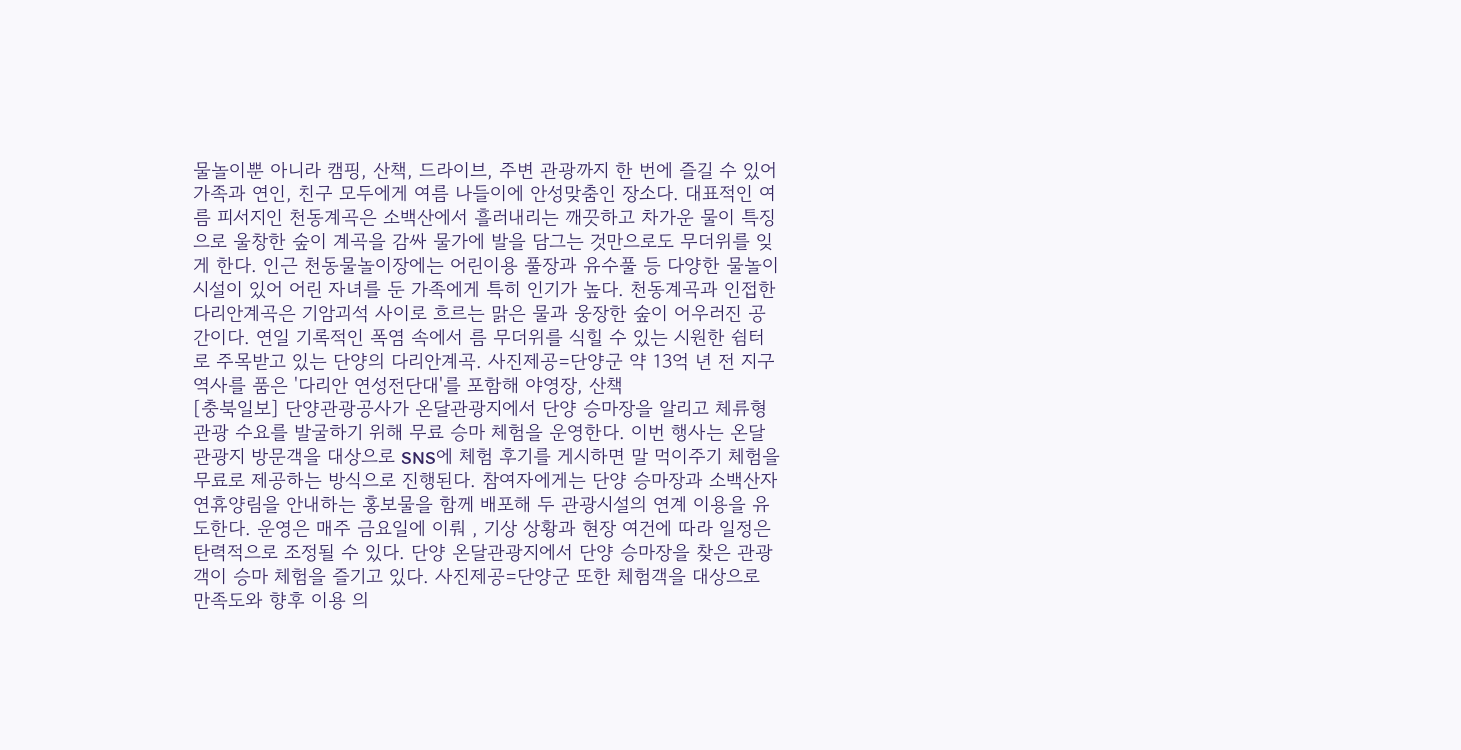물놀이뿐 아니라 캠핑, 산책, 드라이브, 주변 관광까지 한 번에 즐길 수 있어 가족과 연인, 친구 모두에게 여름 나들이에 안성맞춤인 장소다. 대표적인 여름 피서지인 천동계곡은 소백산에서 흘러내리는 깨끗하고 차가운 물이 특징으로 울창한 숲이 계곡을 감싸 물가에 발을 담그는 것만으로도 무더위를 잊게 한다. 인근 천동물놀이장에는 어린이용 풀장과 유수풀 등 다양한 물놀이 시설이 있어 어린 자녀를 둔 가족에게 특히 인기가 높다. 천동계곡과 인접한 다리안계곡은 기암괴석 사이로 흐르는 맑은 물과 웅장한 숲이 어우러진 공간이다. 연일 기록적인 폭염 속에서 름 무더위를 식힐 수 있는 시원한 쉼터로 주목받고 있는 단양의 다리안계곡. 사진제공=단양군 약 13억 년 전 지구 역사를 품은 '다리안 연성전단대'를 포함해 야영장, 산책
[충북일보] 단양관광공사가 온달관광지에서 단양 승마장을 알리고 체류형 관광 수요를 발굴하기 위해 무료 승마 체험을 운영한다. 이번 행사는 온달관광지 방문객을 대상으로 SNS에 체험 후기를 게시하면 말 먹이주기 체험을 무료로 제공하는 방식으로 진행된다. 참여자에게는 단양 승마장과 소백산자연휴양림을 안내하는 홍보물을 함께 배포해 두 관광시설의 연계 이용을 유도한다. 운영은 매주 금요일에 이뤄 , 기상 상황과 현장 여건에 따라 일정은 탄력적으로 조정될 수 있다. 단양 온달관광지에서 단양 승마장을 찾은 관광객이 승마 체험을 즐기고 있다. 사진제공=단양군 또한 체험객을 대상으로 만족도와 향후 이용 의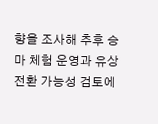향을 조사해 추후 승마 체험 운영과 유상 전환 가능성 검토에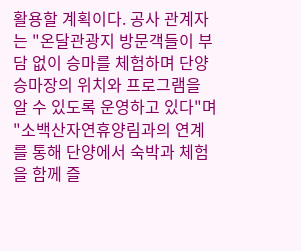활용할 계획이다. 공사 관계자는 "온달관광지 방문객들이 부담 없이 승마를 체험하며 단양 승마장의 위치와 프로그램을 알 수 있도록 운영하고 있다"며 "소백산자연휴양림과의 연계를 통해 단양에서 숙박과 체험을 함께 즐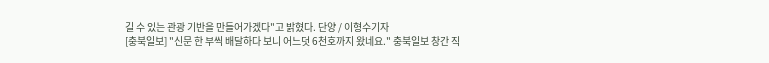길 수 있는 관광 기반을 만들어가겠다"고 밝혔다. 단양 / 이형수기자
[충북일보] "신문 한 부씩 배달하다 보니 어느덧 6천호까지 왔네요." 충북일보 창간 직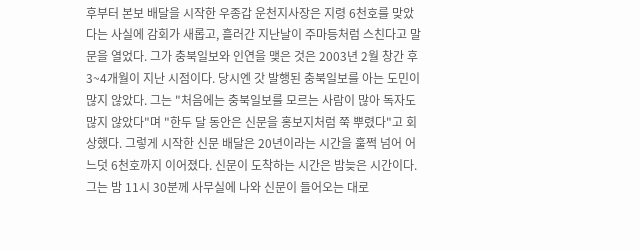후부터 본보 배달을 시작한 우종갑 운천지사장은 지령 6천호를 맞았다는 사실에 감회가 새롭고, 흘러간 지난날이 주마등처럼 스친다고 말문을 열었다. 그가 충북일보와 인연을 맺은 것은 2003년 2월 창간 후 3~4개월이 지난 시점이다. 당시엔 갓 발행된 충북일보를 아는 도민이 많지 않았다. 그는 "처음에는 충북일보를 모르는 사람이 많아 독자도 많지 않았다"며 "한두 달 동안은 신문을 홍보지처럼 쭉 뿌렸다"고 회상했다. 그렇게 시작한 신문 배달은 20년이라는 시간을 훌쩍 넘어 어느덧 6천호까지 이어졌다. 신문이 도착하는 시간은 밤늦은 시간이다. 그는 밤 11시 30분께 사무실에 나와 신문이 들어오는 대로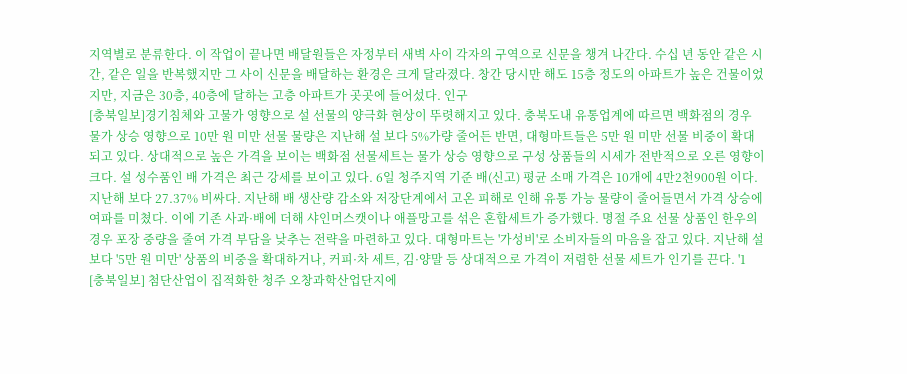지역별로 분류한다. 이 작업이 끝나면 배달원들은 자정부터 새벽 사이 각자의 구역으로 신문을 챙겨 나간다. 수십 년 동안 같은 시간, 같은 일을 반복했지만 그 사이 신문을 배달하는 환경은 크게 달라졌다. 창간 당시만 해도 15층 정도의 아파트가 높은 건물이었지만, 지금은 30층, 40층에 달하는 고층 아파트가 곳곳에 들어섰다. 인구
[충북일보]경기침체와 고물가 영향으로 설 선물의 양극화 현상이 뚜렷해지고 있다. 충북도내 유통업계에 따르면 백화점의 경우 물가 상승 영향으로 10만 원 미만 선물 물량은 지난해 설 보다 5%가량 줄어든 반면, 대형마트들은 5만 원 미만 선물 비중이 확대되고 있다. 상대적으로 높은 가격을 보이는 백화점 선물세트는 물가 상승 영향으로 구성 상품들의 시세가 전반적으로 오른 영향이 크다. 설 성수품인 배 가격은 최근 강세를 보이고 있다. 6일 청주지역 기준 배(신고) 평균 소매 가격은 10개에 4만2천900원 이다. 지난해 보다 27.37% 비싸다. 지난해 배 생산량 감소와 저장단계에서 고온 피해로 인해 유통 가능 물량이 줄어들면서 가격 상승에 여파를 미쳤다. 이에 기존 사과·배에 더해 샤인머스캣이나 애플망고를 섞은 혼합세트가 증가했다. 명절 주요 선물 상품인 한우의 경우 포장 중량을 줄여 가격 부담을 낮추는 전략을 마련하고 있다. 대형마트는 '가성비'로 소비자들의 마음을 잡고 있다. 지난해 설 보다 '5만 원 미만' 상품의 비중을 확대하거나, 커피·차 세트, 김·양말 등 상대적으로 가격이 저렴한 선물 세트가 인기를 끈다. '1
[충북일보] 첨단산업이 집적화한 청주 오창과학산업단지에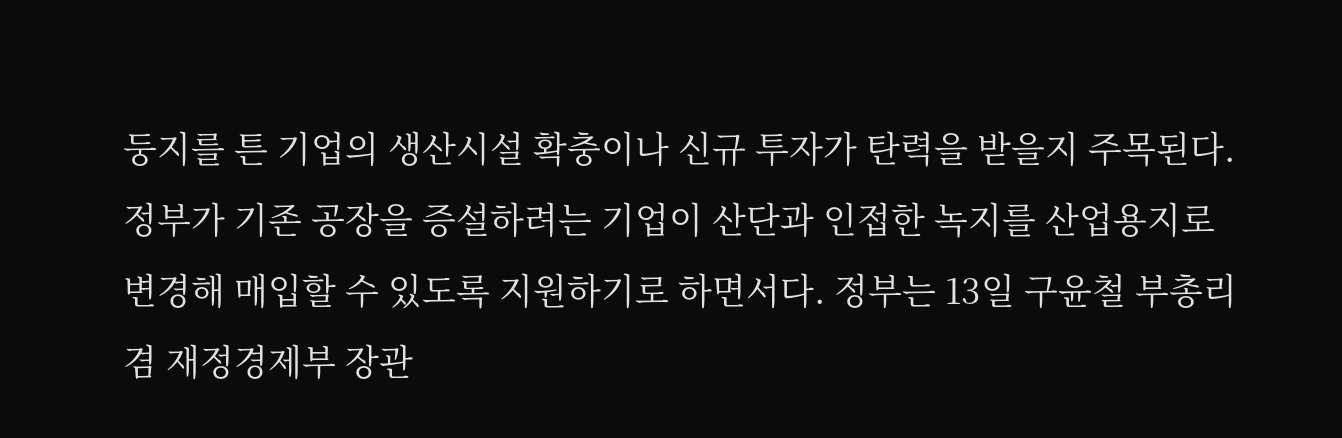둥지를 튼 기업의 생산시설 확충이나 신규 투자가 탄력을 받을지 주목된다. 정부가 기존 공장을 증설하려는 기업이 산단과 인접한 녹지를 산업용지로 변경해 매입할 수 있도록 지원하기로 하면서다. 정부는 13일 구윤철 부총리 겸 재정경제부 장관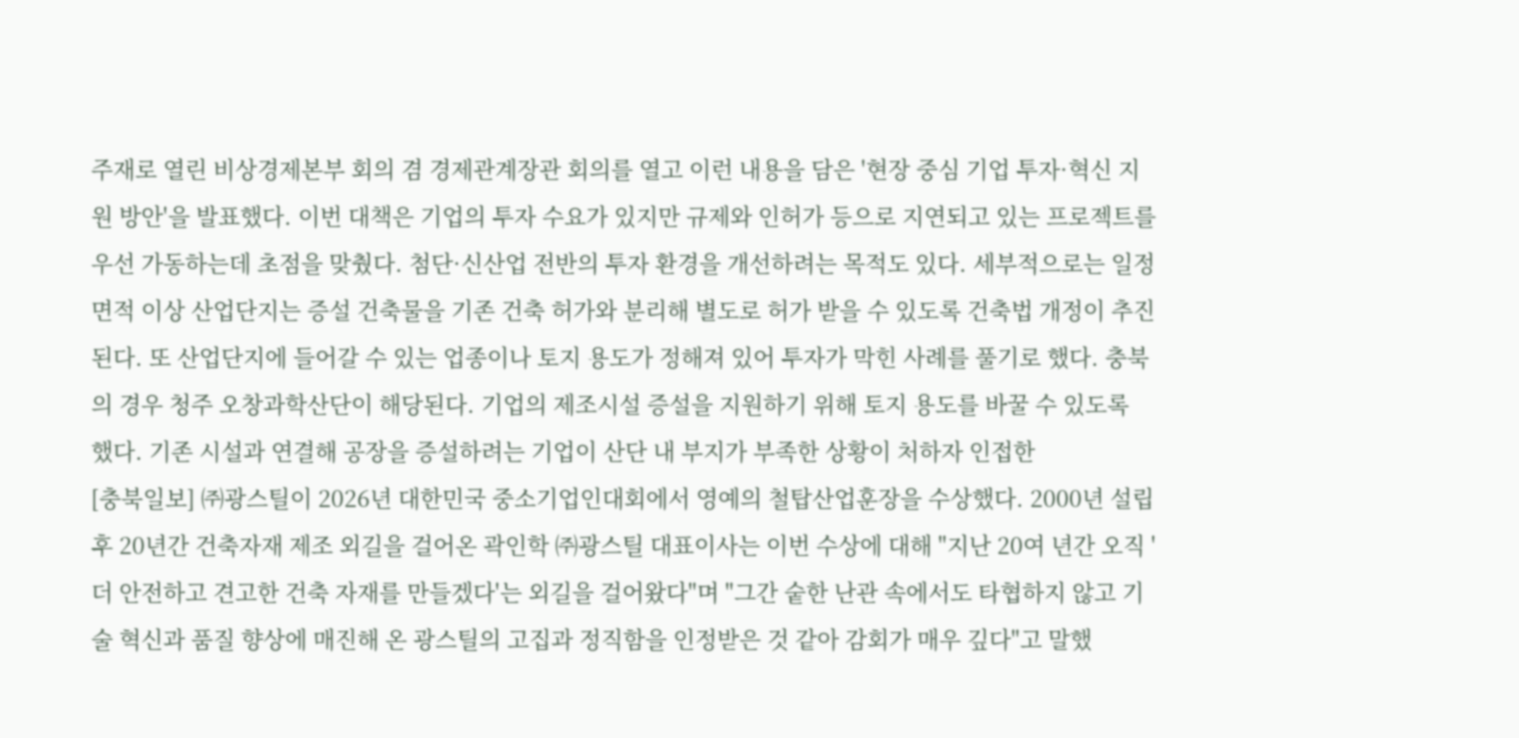주재로 열린 비상경제본부 회의 겸 경제관계장관 회의를 열고 이런 내용을 담은 '현장 중심 기업 투자·혁신 지원 방안'을 발표했다. 이번 대책은 기업의 투자 수요가 있지만 규제와 인허가 등으로 지연되고 있는 프로젝트를 우선 가동하는데 초점을 맞췄다. 첨단·신산업 전반의 투자 환경을 개선하려는 목적도 있다. 세부적으로는 일정 면적 이상 산업단지는 증설 건축물을 기존 건축 허가와 분리해 별도로 허가 받을 수 있도록 건축법 개정이 추진된다. 또 산업단지에 들어갈 수 있는 업종이나 토지 용도가 정해져 있어 투자가 막힌 사례를 풀기로 했다. 충북의 경우 청주 오창과학산단이 해당된다. 기업의 제조시설 증설을 지원하기 위해 토지 용도를 바꿀 수 있도록 했다. 기존 시설과 연결해 공장을 증설하려는 기업이 산단 내 부지가 부족한 상황이 처하자 인접한
[충북일보] ㈜광스틸이 2026년 대한민국 중소기업인대회에서 영예의 철탑산업훈장을 수상했다. 2000년 설립 후 20년간 건축자재 제조 외길을 걸어온 곽인학 ㈜광스틸 대표이사는 이번 수상에 대해 "지난 20여 년간 오직 '더 안전하고 견고한 건축 자재를 만들겠다'는 외길을 걸어왔다"며 "그간 숱한 난관 속에서도 타협하지 않고 기술 혁신과 품질 향상에 매진해 온 광스틸의 고집과 정직함을 인정받은 것 같아 감회가 매우 깊다"고 말했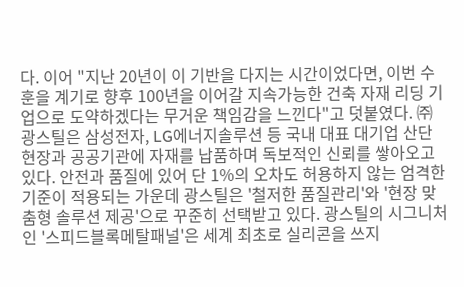다. 이어 "지난 20년이 이 기반을 다지는 시간이었다면, 이번 수훈을 계기로 향후 100년을 이어갈 지속가능한 건축 자재 리딩 기업으로 도약하겠다는 무거운 책임감을 느낀다"고 덧붙였다. ㈜광스틸은 삼성전자, LG에너지솔루션 등 국내 대표 대기업 산단 현장과 공공기관에 자재를 납품하며 독보적인 신뢰를 쌓아오고 있다. 안전과 품질에 있어 단 1%의 오차도 허용하지 않는 엄격한 기준이 적용되는 가운데 광스틸은 '철저한 품질관리'와 '현장 맞춤형 솔루션 제공'으로 꾸준히 선택받고 있다. 광스틸의 시그니처인 '스피드블록메탈패널'은 세계 최초로 실리콘을 쓰지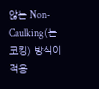않는 Non-Caulking(논 코킹) 방식이 적용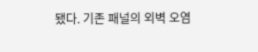됐다. 기존 패널의 외벽 오염